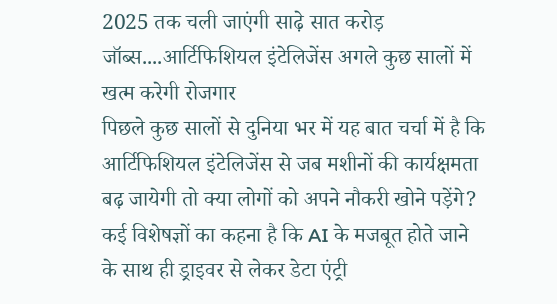2025 तक चली जाएंगी साढ़े सात करोड़ जॉब्स....आर्टिफिशियल इंटेलिजेंस अगले कुछ सालों में खत्म करेगी रोजगार
पिछले कुछ सालों से दुनिया भर में यह बात चर्चा में है कि आर्टिफिशियल इंटेलिजेंस से जब मशीनों की कार्यक्षमता बढ़ जायेगी तो क्या लोगों को अपने नौकरी खोने पड़ेंगे? कई विशेषज्ञों का कहना है कि AI के मजबूत होते जाने के साथ ही ड्राइवर से लेकर डेटा एंट्री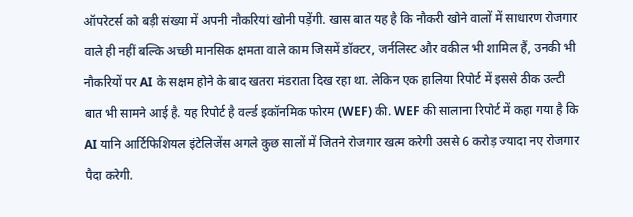ऑपरेटर्स को बड़ी संख्या में अपनी नौकरियां खोनी पड़ेंगी. खास बात यह है कि नौकरी खोने वालों में साधारण रोजगार वाले ही नहीं बल्कि अच्छी मानसिक क्षमता वाले काम जिसमें डॉक्टर, जर्नलिस्ट और वकील भी शामिल हैं, उनकी भी नौकरियों पर AI के सक्षम होने के बाद खतरा मंडराता दिख रहा था. लेकिन एक हालिया रिपोर्ट में इससे ठीक उल्टी बात भी सामने आई है. यह रिपोर्ट है वर्ल्ड इकॉनमिक फोरम (WEF) की. WEF की सालाना रिपोर्ट में कहा गया है कि AI यानि आर्टिफिशियल इंटेलिजेंस अगले कुछ सालों में जितने रोजगार खत्म करेगी उससे 6 करोड़ ज्यादा नए रोजगार पैदा करेगी.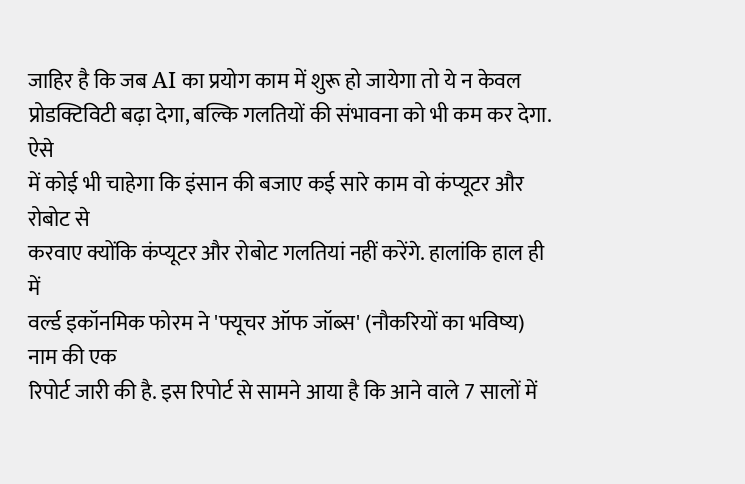जाहिर है कि जब AI का प्रयोग काम में शुरू हो जायेगा तो ये न केवल
प्रोडक्टिविटी बढ़ा देगा, बल्कि गलतियों की संभावना को भी कम कर देगा. ऐसे
में कोई भी चाहेगा कि इंसान की बजाए कई सारे काम वो कंप्यूटर और रोबोट से
करवाए क्योंकि कंप्यूटर और रोबोट गलतियां नहीं करेंगे. हालांकि हाल ही में
वर्ल्ड इकॉनमिक फोरम ने 'फ्यूचर ऑफ जॉब्स' (नौकरियों का भविष्य) नाम की एक
रिपोर्ट जारी की है. इस रिपोर्ट से सामने आया है कि आने वाले 7 सालों में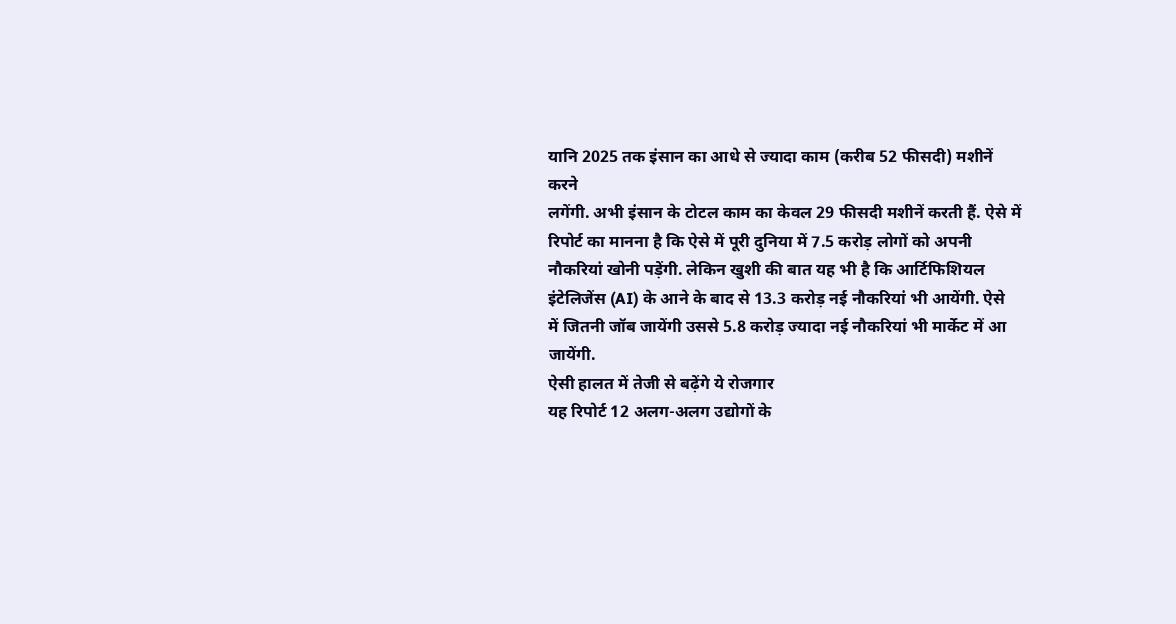यानि 2025 तक इंसान का आधे से ज्यादा काम (करीब 52 फीसदी) मशीनें करने
लगेंगी. अभी इंसान के टोटल काम का केवल 29 फीसदी मशीनें करती हैं. ऐसे में
रिपोर्ट का मानना है कि ऐसे में पूरी दुनिया में 7.5 करोड़ लोगों को अपनी
नौकरियां खोनी पड़ेंगी. लेकिन खुशी की बात यह भी है कि आर्टिफिशियल
इंटेलिजेंस (AI) के आने के बाद से 13.3 करोड़ नई नौकरियां भी आयेंगी. ऐसे
में जितनी जॉब जायेंगी उससे 5.8 करोड़ ज्यादा नई नौकरियां भी मार्केट में आ
जायेंगी.
ऐसी हालत में तेजी से बढ़ेंगे ये रोजगार
यह रिपोर्ट 12 अलग-अलग उद्योगों के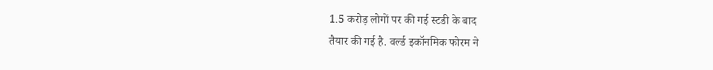1.5 करोड़ लोगों पर की गई स्टडी के बाद
तैयार की गई है. वर्ल्ड इकॉनमिक फोरम ने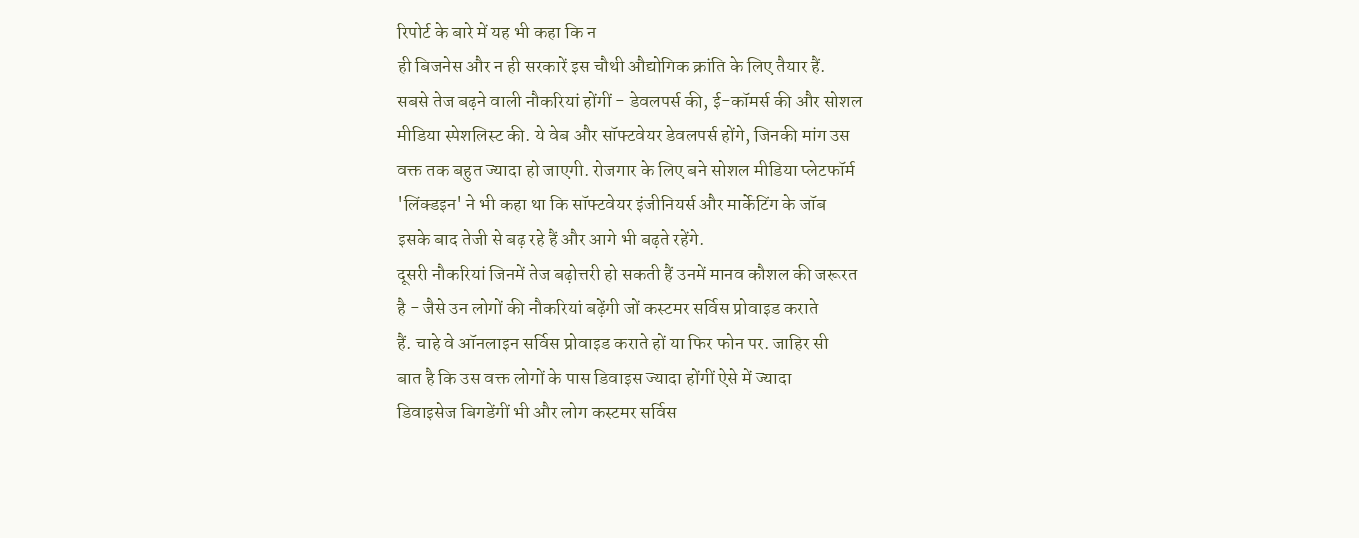रिपोर्ट के बारे में यह भी कहा कि न
ही बिजनेस और न ही सरकारें इस चौथी औद्योगिक क्रांति के लिए तैयार हैं.
सबसे तेज बढ़ने वाली नौकरियां होंगीं - डेवलपर्स की, ई-कॉमर्स की और सोशल
मीडिया स्पेशलिस्ट की. ये वेब और सॉफ्टवेयर डेवलपर्स होंगे, जिनकी मांग उस
वक्त तक बहुत ज्यादा हो जाएगी. रोजगार के लिए बने सोशल मीडिया प्लेटफॉर्म
'लिंक्डइन' ने भी कहा था कि सॉफ्टवेयर इंजीनियर्स और मार्केटिंग के जॉब
इसके बाद तेजी से बढ़ रहे हैं और आगे भी बढ़ते रहेंगे.
दूसरी नौकरियां जिनमें तेज बढ़ोत्तरी हो सकती हैं उनमें मानव कौशल की जरूरत
है - जैसे उन लोगों की नौकरियां बढ़ेंगी जों कस्टमर सर्विस प्रोवाइड कराते
हैं. चाहे वे ऑनलाइन सर्विस प्रोवाइड कराते हों या फिर फोन पर. जाहिर सी
बात है कि उस वक्त लोगों के पास डिवाइस ज्यादा होंगीं ऐसे में ज्यादा
डिवाइसेज बिगडेंगीं भी और लोग कस्टमर सर्विस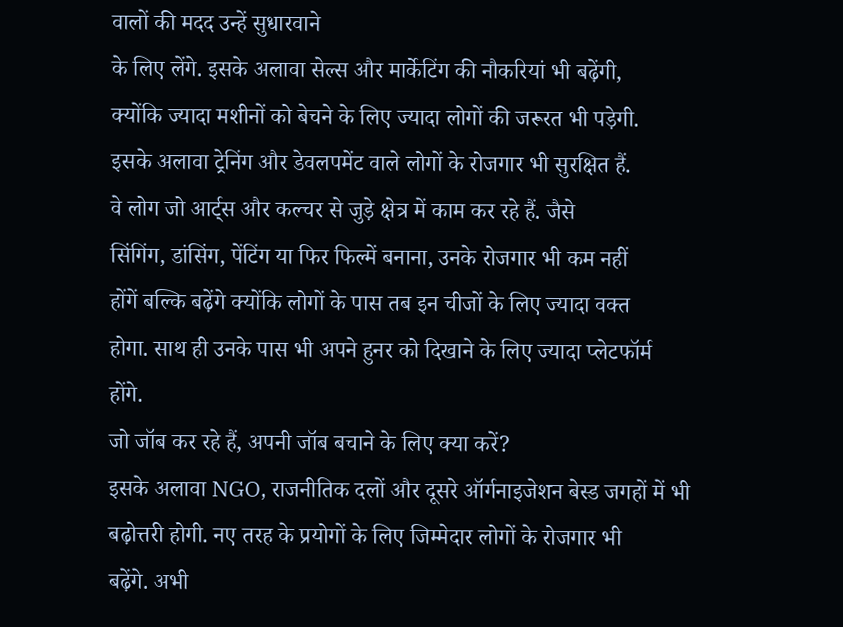वालों की मदद उन्हें सुधारवाने
के लिए लेंगे. इसके अलावा सेल्स और मार्केटिंग की नौकरियां भी बढ़ेंगी,
क्योंकि ज्यादा मशीनों को बेचने के लिए ज्यादा लोगों की जरूरत भी पड़ेगी.
इसके अलावा ट्रेनिंग और डेवलपमेंट वाले लोगों के रोजगार भी सुरक्षित हैं.
वे लोग जो आर्ट्स और कल्चर से जुड़े क्षेत्र में काम कर रहे हैं. जैसे
सिंगिंग, डांसिंग, पेंटिंग या फिर फिल्में बनाना, उनके रोजगार भी कम नहीं
होंगें बल्कि बढ़ेंगे क्योंकि लोगों के पास तब इन चीजों के लिए ज्यादा वक्त
होगा. साथ ही उनके पास भी अपने हुनर को दिखाने के लिए ज्यादा प्लेटफॉर्म
होंगे.
जो जॉब कर रहे हैं, अपनी जॉब बचाने के लिए क्या करें?
इसके अलावा NGO, राजनीतिक दलों और दूसरे ऑर्गनाइजेशन बेस्ड जगहों में भी
बढ़ोत्तरी होगी. नए तरह के प्रयोगों के लिए जिम्मेदार लोगों के रोजगार भी
बढ़ेंगे. अभी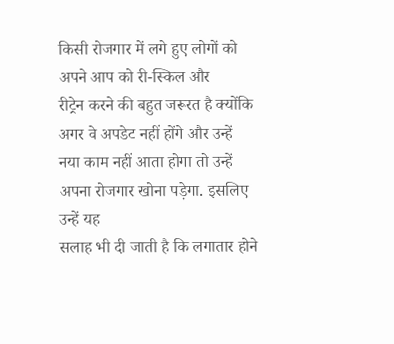किसी रोजगार में लगे हुए लोगों को अपने आप को री-स्किल और
रीट्रेन करने की बहुत जरूरत है क्योंकि अगर वे अपडेट नहीं होंगे और उन्हें
नया काम नहीं आता होगा तो उन्हें अपना रोजगार खोना पड़ेगा. इसलिए उन्हें यह
सलाह भी दी जाती है कि लगातार होने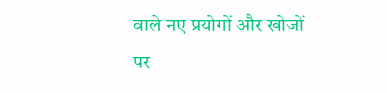वाले नए प्रयोगों और खोजों पर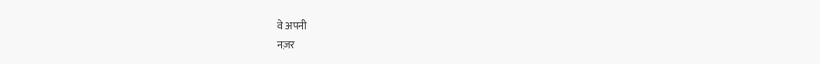वे अपनी
नज़र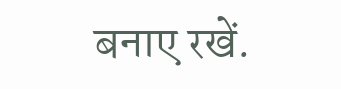बनाए रखें.